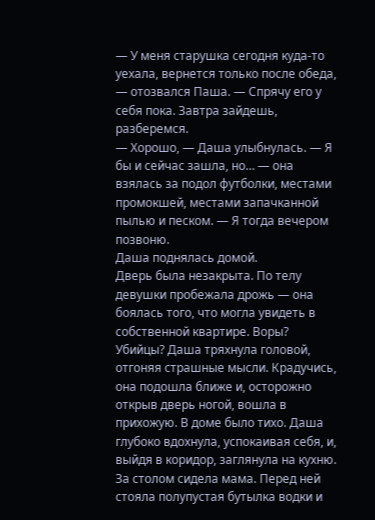— У меня старушка сегодня куда-то уехала, вернется только после обеда, — отозвался Паша. — Спрячу его у себя пока. Завтра зайдешь, разберемся.
— Хорошо, — Даша улыбнулась. — Я бы и сейчас зашла, но… — она взялась за подол футболки, местами промокшей, местами запачканной пылью и песком. — Я тогда вечером позвоню.
Даша поднялась домой.
Дверь была незакрыта. По телу девушки пробежала дрожь — она боялась того, что могла увидеть в собственной квартире. Воры? Убийцы? Даша тряхнула головой, отгоняя страшные мысли. Крадучись, она подошла ближе и, осторожно открыв дверь ногой, вошла в прихожую. В доме было тихо. Даша глубоко вдохнула, успокаивая себя, и, выйдя в коридор, заглянула на кухню.
За столом сидела мама. Перед ней стояла полупустая бутылка водки и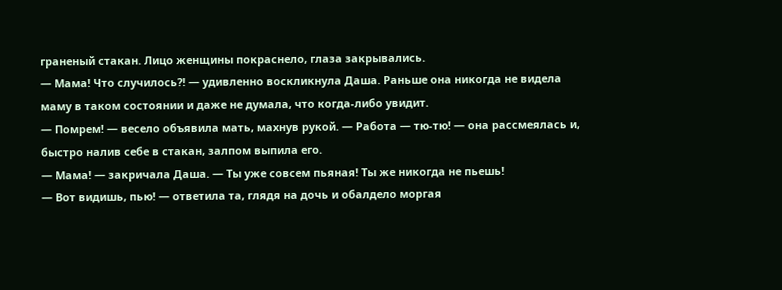граненый стакан. Лицо женщины покраснело, глаза закрывались.
— Мама! Что случилось?! — удивленно воскликнула Даша. Раньше она никогда не видела маму в таком состоянии и даже не думала, что когда-либо увидит.
— Помрем! — весело объявила мать, махнув рукой. — Работа — тю-тю! — она рассмеялась и, быстро налив себе в стакан, залпом выпила его.
— Мама! — закричала Даша. — Ты уже совсем пьяная! Ты же никогда не пьешь!
— Вот видишь, пью! — ответила та, глядя на дочь и обалдело моргая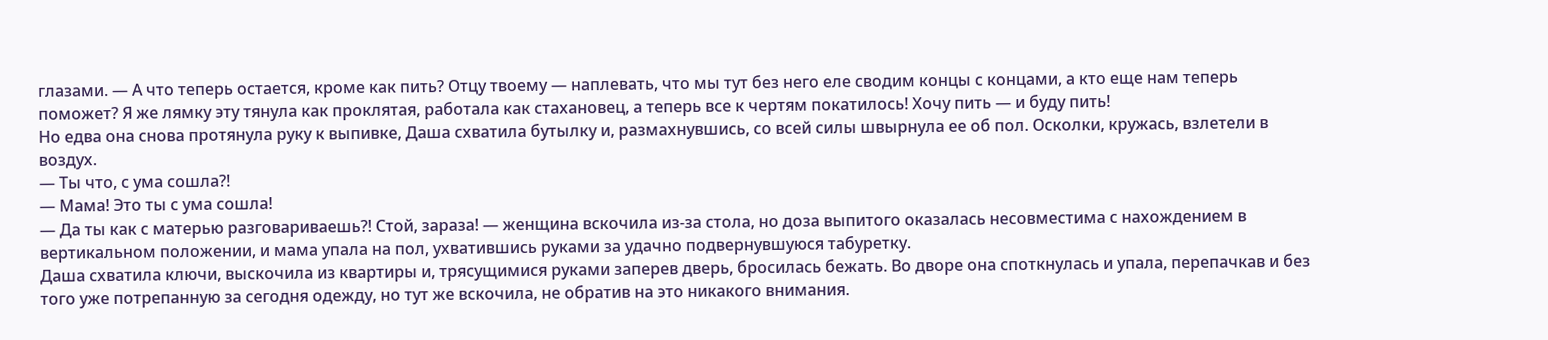глазами. — А что теперь остается, кроме как пить? Отцу твоему — наплевать, что мы тут без него еле сводим концы с концами, а кто еще нам теперь поможет? Я же лямку эту тянула как проклятая, работала как стахановец, а теперь все к чертям покатилось! Хочу пить — и буду пить!
Но едва она снова протянула руку к выпивке, Даша схватила бутылку и, размахнувшись, со всей силы швырнула ее об пол. Осколки, кружась, взлетели в воздух.
— Ты что, с ума сошла?!
— Мама! Это ты с ума сошла!
— Да ты как с матерью разговариваешь?! Стой, зараза! — женщина вскочила из-за стола, но доза выпитого оказалась несовместима с нахождением в вертикальном положении, и мама упала на пол, ухватившись руками за удачно подвернувшуюся табуретку.
Даша схватила ключи, выскочила из квартиры и, трясущимися руками заперев дверь, бросилась бежать. Во дворе она споткнулась и упала, перепачкав и без того уже потрепанную за сегодня одежду, но тут же вскочила, не обратив на это никакого внимания.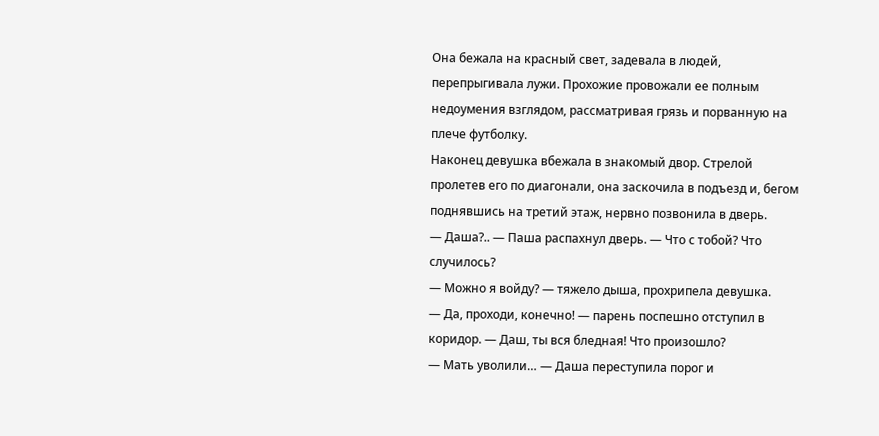Она бежала на красный свет, задевала в людей, перепрыгивала лужи. Прохожие провожали ее полным недоумения взглядом, рассматривая грязь и порванную на плече футболку.
Наконец девушка вбежала в знакомый двор. Стрелой пролетев его по диагонали, она заскочила в подъезд и, бегом поднявшись на третий этаж, нервно позвонила в дверь.
— Даша?.. — Паша распахнул дверь. — Что с тобой? Что случилось?
— Можно я войду? — тяжело дыша, прохрипела девушка.
— Да, проходи, конечно! — парень поспешно отступил в коридор. — Даш, ты вся бледная! Что произошло?
— Мать уволили… — Даша переступила порог и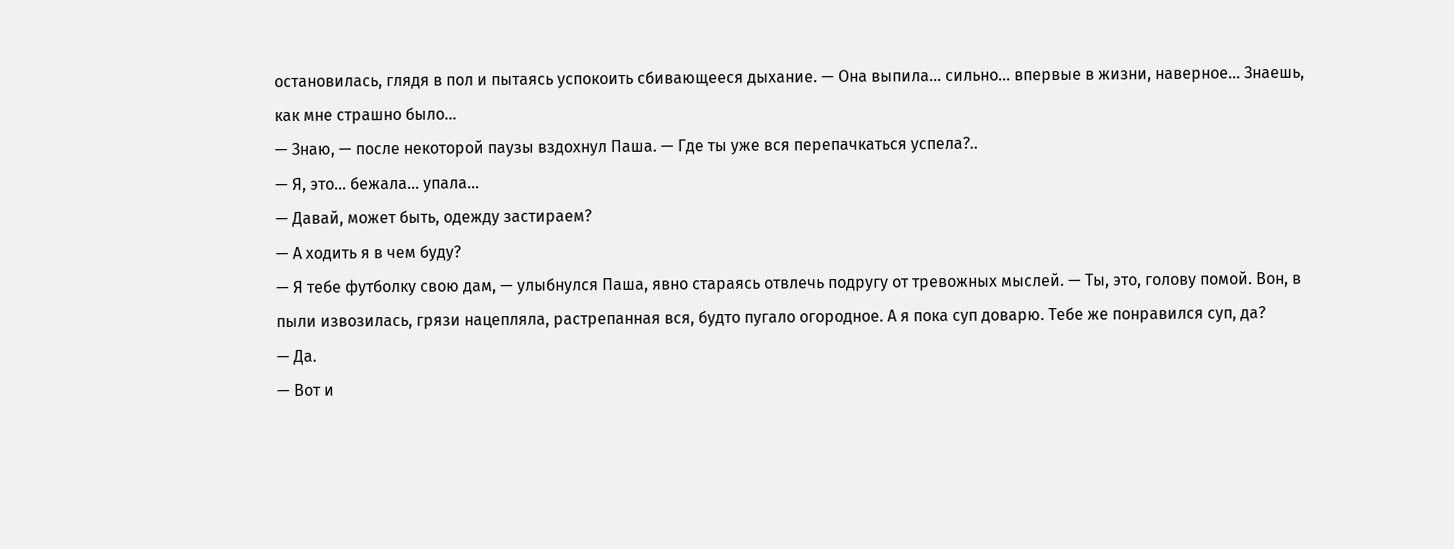остановилась, глядя в пол и пытаясь успокоить сбивающееся дыхание. — Она выпила… сильно… впервые в жизни, наверное… Знаешь, как мне страшно было…
— Знаю, — после некоторой паузы вздохнул Паша. — Где ты уже вся перепачкаться успела?..
— Я, это… бежала… упала…
— Давай, может быть, одежду застираем?
— А ходить я в чем буду?
— Я тебе футболку свою дам, — улыбнулся Паша, явно стараясь отвлечь подругу от тревожных мыслей. — Ты, это, голову помой. Вон, в пыли извозилась, грязи нацепляла, растрепанная вся, будто пугало огородное. А я пока суп доварю. Тебе же понравился суп, да?
— Да.
— Вот и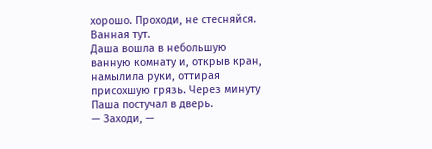хорошо. Проходи, не стесняйся. Ванная тут.
Даша вошла в небольшую ванную комнату и, открыв кран, намылила руки, оттирая присохшую грязь. Через минуту Паша постучал в дверь.
— Заходи, —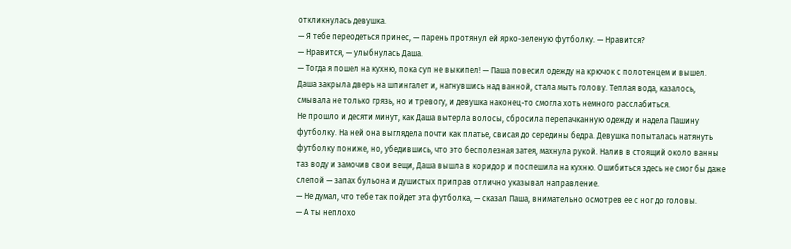откликнулась девушка.
— Я тебе переодеться принес, — парень протянул ей ярко-зеленую футболку. — Нравится?
— Нравится, — улыбнулась Даша.
— Тогда я пошел на кухню, пока суп не выкипел! — Паша повесил одежду на крючок с полотенцем и вышел.
Даша закрыла дверь на шпингалет и, нагнувшись над ванной, стала мыть голову. Теплая вода, казалось, смывала не только грязь, но и тревогу, и девушка наконец-то смогла хоть немного расслабиться.
Не прошло и десяти минут, как Даша вытерла волосы, сбросила перепачканную одежду и надела Пашину футболку. На ней она выглядела почти как платье, свисая до середины бедра. Девушка попыталась натянуть футболку пониже, но, убедившись, что это бесполезная затея, махнула рукой. Налив в стоящий около ванны таз воду и замочив свои вещи, Даша вышла в коридор и поспешила на кухню. Ошибиться здесь не смог бы даже слепой — запах бульона и душистых приправ отлично указывал направление.
— Не думал, что тебе так пойдет эта футболка, — сказал Паша, внимательно осмотрев ее с ног до головы.
— А ты неплохо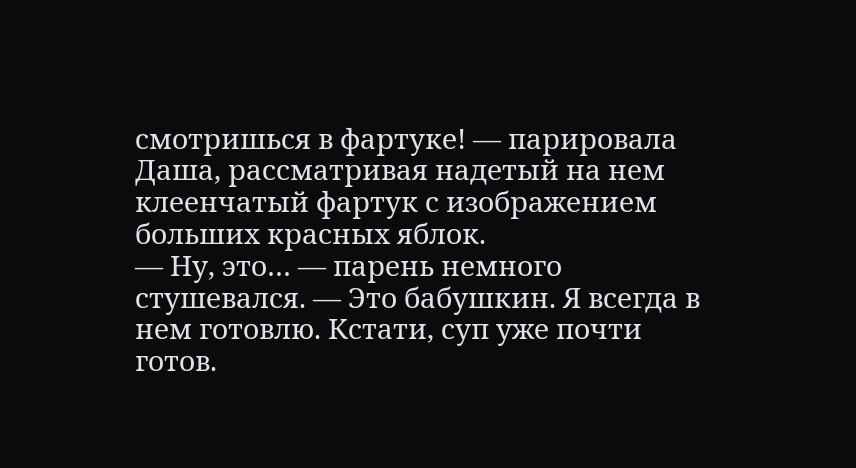смотришься в фартуке! — парировала Даша, рассматривая надетый на нем клеенчатый фартук с изображением больших красных яблок.
— Ну, это… — парень немного стушевался. — Это бабушкин. Я всегда в нем готовлю. Кстати, суп уже почти готов.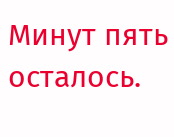Минут пять осталось.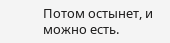Потом остынет, и можно есть.